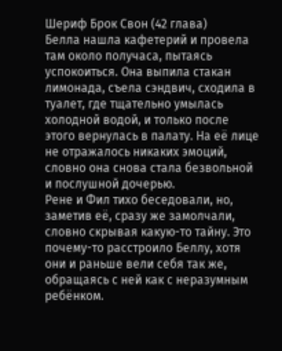Шериф Брок Свон (42 глава)
Белла нашла кафетерий и провела там около получаса, пытаясь успокоиться. Она выпила стакан лимонада, съела сэндвич, сходила в туалет, где тщательно умылась холодной водой, и только после этого вернулась в палату. На её лице не отражалось никаких эмоций, словно она снова стала безвольной и послушной дочерью.
Рене и Фил тихо беседовали, но, заметив её, сразу же замолчали, словно скрывая какую-то тайну. Это почему-то расстроило Беллу, хотя они и раньше вели себя так же, обращаясь с ней как с неразумным ребёнком.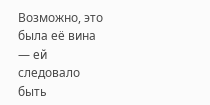Возможно, это была её вина — ей следовало быть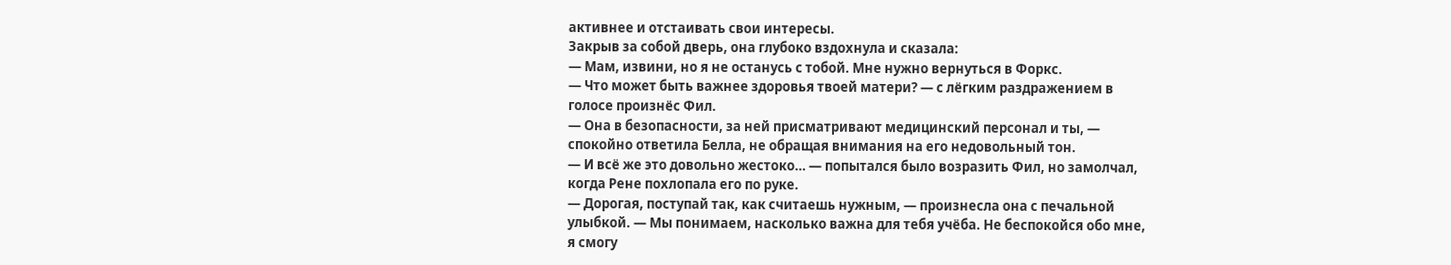активнее и отстаивать свои интересы.
Закрыв за собой дверь, она глубоко вздохнула и сказала:
— Мам, извини, но я не останусь с тобой. Мне нужно вернуться в Форкс.
— Что может быть важнее здоровья твоей матери? — с лёгким раздражением в голосе произнёс Фил.
— Она в безопасности, за ней присматривают медицинский персонал и ты, — спокойно ответила Белла, не обращая внимания на его недовольный тон.
— И всё же это довольно жестоко… — попытался было возразить Фил, но замолчал, когда Рене похлопала его по руке.
— Дорогая, поступай так, как считаешь нужным, — произнесла она с печальной улыбкой. — Мы понимаем, насколько важна для тебя учёба. Не беспокойся обо мне, я смогу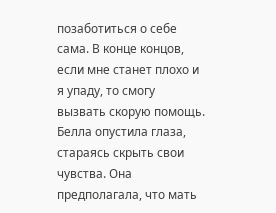позаботиться о себе сама. В конце концов, если мне станет плохо и я упаду, то смогу вызвать скорую помощь.
Белла опустила глаза, стараясь скрыть свои чувства. Она предполагала, что мать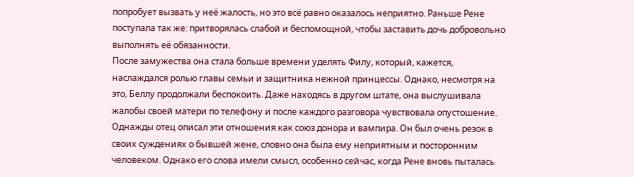попробует вызвать у неё жалость, но это всё равно оказалось неприятно. Раньше Рене поступала так же: притворялась слабой и беспомощной, чтобы заставить дочь добровольно выполнять её обязанности.
После замужества она стала больше времени уделять Филу, который, кажется, наслаждался ролью главы семьи и защитника нежной принцессы. Однако, несмотря на это, Беллу продолжали беспокоить. Даже находясь в другом штате, она выслушивала жалобы своей матери по телефону и после каждого разговора чувствовала опустошение.
Однажды отец описал эти отношения как союз донора и вампира. Он был очень резок в своих суждениях о бывшей жене, словно она была ему неприятным и посторонним человеком. Однако его слова имели смысл, особенно сейчас, когда Рене вновь пыталась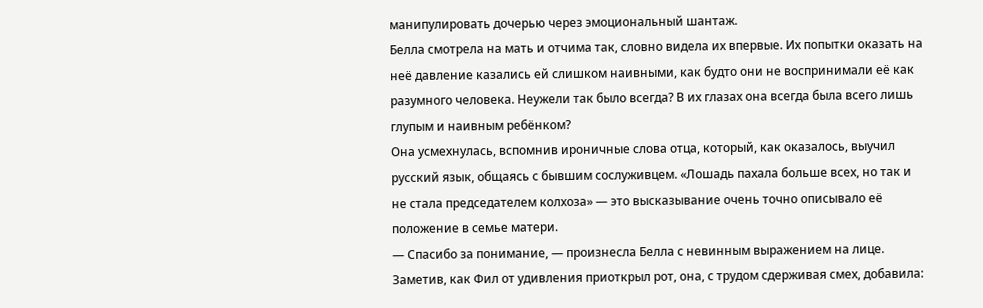манипулировать дочерью через эмоциональный шантаж.
Белла смотрела на мать и отчима так, словно видела их впервые. Их попытки оказать на неё давление казались ей слишком наивными, как будто они не воспринимали её как разумного человека. Неужели так было всегда? В их глазах она всегда была всего лишь глупым и наивным ребёнком?
Она усмехнулась, вспомнив ироничные слова отца, который, как оказалось, выучил русский язык, общаясь с бывшим сослуживцем. «Лошадь пахала больше всех, но так и не стала председателем колхоза» — это высказывание очень точно описывало её положение в семье матери.
— Спасибо за понимание, — произнесла Белла с невинным выражением на лице. Заметив, как Фил от удивления приоткрыл рот, она, с трудом сдерживая смех, добавила: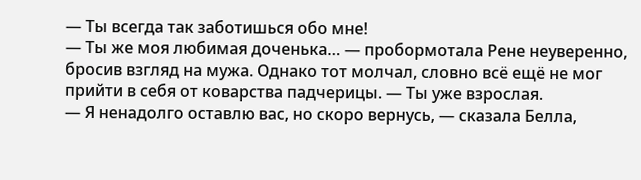— Ты всегда так заботишься обо мне!
— Ты же моя любимая доченька… — пробормотала Рене неуверенно, бросив взгляд на мужа. Однако тот молчал, словно всё ещё не мог прийти в себя от коварства падчерицы. — Ты уже взрослая.
— Я ненадолго оставлю вас, но скоро вернусь, — сказала Белла,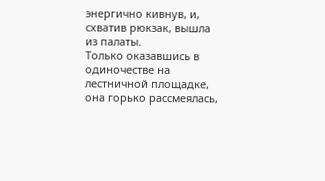энергично кивнув, и, схватив рюкзак, вышла из палаты.
Только оказавшись в одиночестве на лестничной площадке, она горько рассмеялась,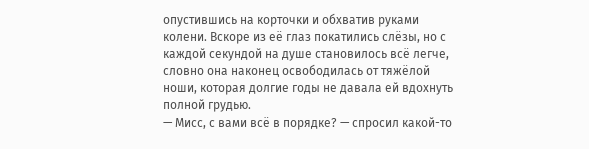опустившись на корточки и обхватив руками колени. Вскоре из её глаз покатились слёзы, но с каждой секундой на душе становилось всё легче, словно она наконец освободилась от тяжёлой ноши, которая долгие годы не давала ей вдохнуть полной грудью.
— Мисс, с вами всё в порядке? — спросил какой-то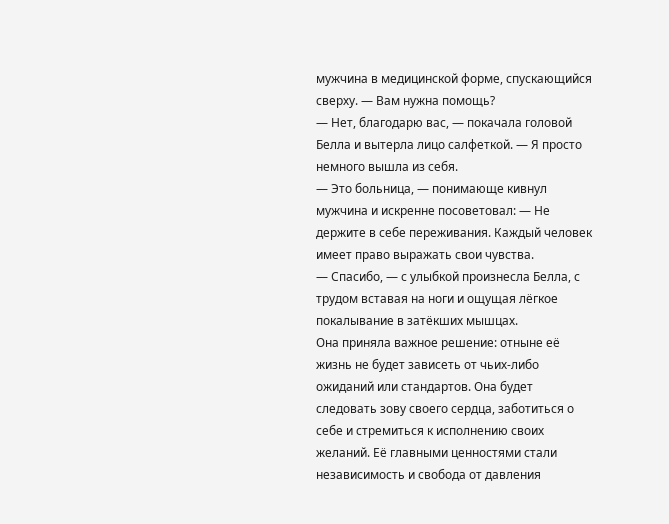мужчина в медицинской форме, спускающийся сверху. — Вам нужна помощь?
— Нет, благодарю вас, — покачала головой Белла и вытерла лицо салфеткой. — Я просто немного вышла из себя.
— Это больница, — понимающе кивнул мужчина и искренне посоветовал: — Не держите в себе переживания. Каждый человек имеет право выражать свои чувства.
— Спасибо, — с улыбкой произнесла Белла, с трудом вставая на ноги и ощущая лёгкое покалывание в затёкших мышцах.
Она приняла важное решение: отныне её жизнь не будет зависеть от чьих-либо ожиданий или стандартов. Она будет следовать зову своего сердца, заботиться о себе и стремиться к исполнению своих желаний. Её главными ценностями стали независимость и свобода от давления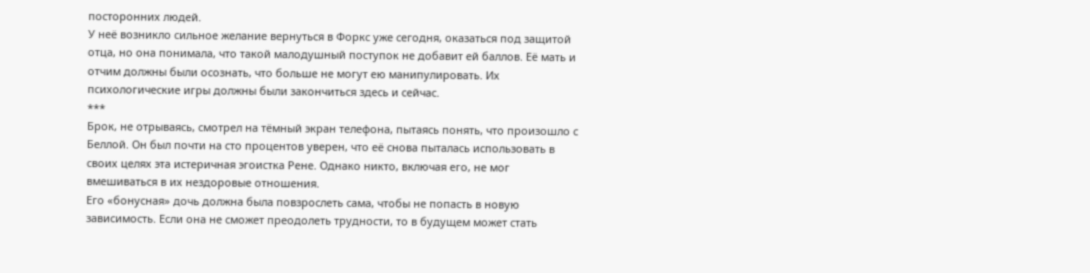посторонних людей.
У неё возникло сильное желание вернуться в Форкс уже сегодня, оказаться под защитой отца, но она понимала, что такой малодушный поступок не добавит ей баллов. Её мать и отчим должны были осознать, что больше не могут ею манипулировать. Их психологические игры должны были закончиться здесь и сейчас.
***
Брок, не отрываясь, смотрел на тёмный экран телефона, пытаясь понять, что произошло с Беллой. Он был почти на сто процентов уверен, что её снова пыталась использовать в своих целях эта истеричная эгоистка Рене. Однако никто, включая его, не мог вмешиваться в их нездоровые отношения.
Его «бонусная» дочь должна была повзрослеть сама, чтобы не попасть в новую зависимость. Если она не сможет преодолеть трудности, то в будущем может стать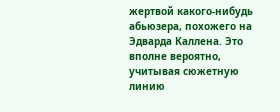жертвой какого-нибудь абьюзера, похожего на Эдварда Каллена. Это вполне вероятно, учитывая сюжетную линию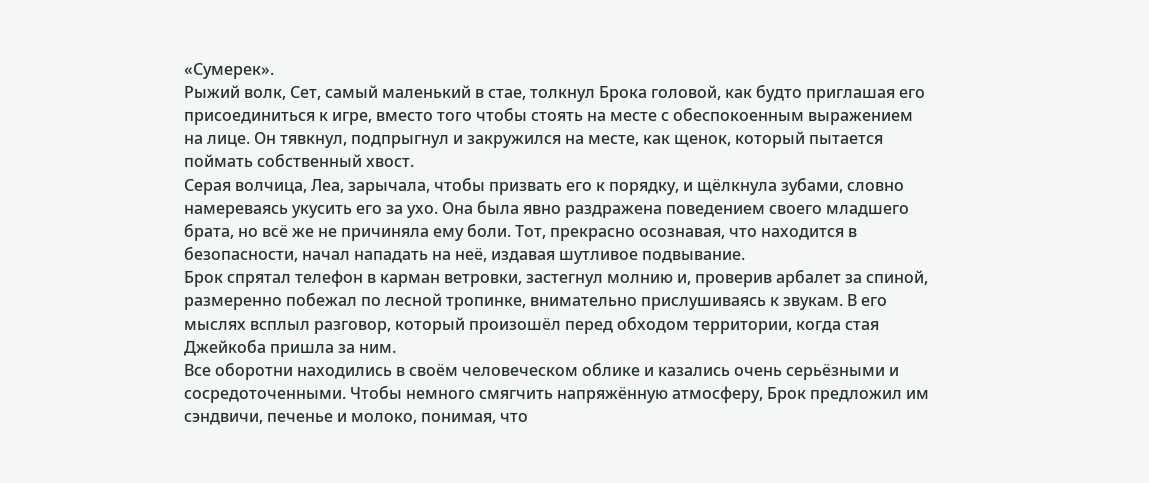«Сумерек».
Рыжий волк, Сет, самый маленький в стае, толкнул Брока головой, как будто приглашая его присоединиться к игре, вместо того чтобы стоять на месте с обеспокоенным выражением на лице. Он тявкнул, подпрыгнул и закружился на месте, как щенок, который пытается поймать собственный хвост.
Серая волчица, Леа, зарычала, чтобы призвать его к порядку, и щёлкнула зубами, словно намереваясь укусить его за ухо. Она была явно раздражена поведением своего младшего брата, но всё же не причиняла ему боли. Тот, прекрасно осознавая, что находится в безопасности, начал нападать на неё, издавая шутливое подвывание.
Брок спрятал телефон в карман ветровки, застегнул молнию и, проверив арбалет за спиной, размеренно побежал по лесной тропинке, внимательно прислушиваясь к звукам. В его мыслях всплыл разговор, который произошёл перед обходом территории, когда стая Джейкоба пришла за ним.
Все оборотни находились в своём человеческом облике и казались очень серьёзными и сосредоточенными. Чтобы немного смягчить напряжённую атмосферу, Брок предложил им сэндвичи, печенье и молоко, понимая, что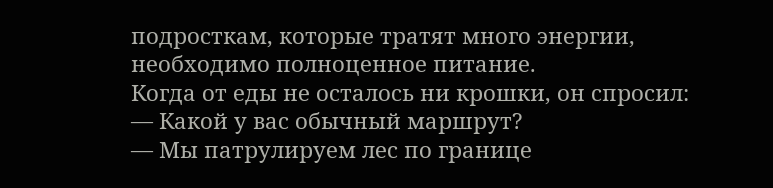подросткам, которые тратят много энергии, необходимо полноценное питание.
Когда от еды не осталось ни крошки, он спросил:
— Какой у вас обычный маршрут?
— Мы патрулируем лес по границе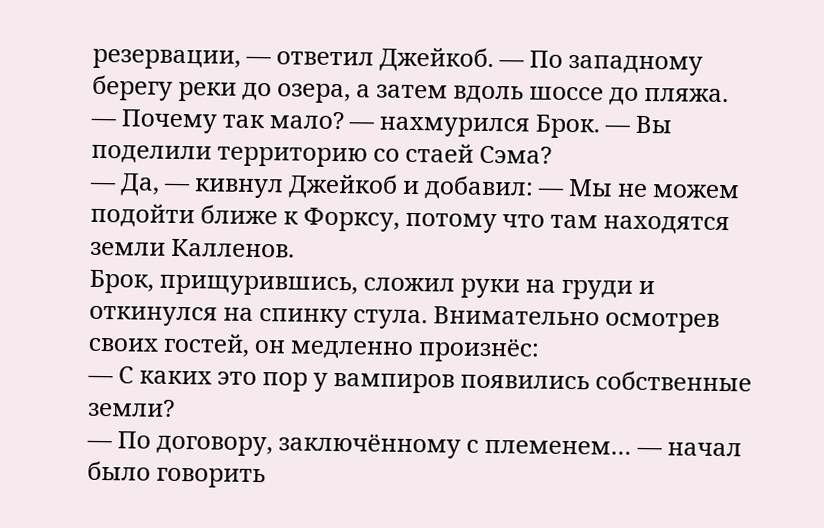резервации, — ответил Джейкоб. — По западному берегу реки до озера, а затем вдоль шоссе до пляжа.
— Почему так мало? — нахмурился Брок. — Вы поделили территорию со стаей Сэма?
— Да, — кивнул Джейкоб и добавил: — Мы не можем подойти ближе к Форксу, потому что там находятся земли Калленов.
Брок, прищурившись, сложил руки на груди и откинулся на спинку стула. Внимательно осмотрев своих гостей, он медленно произнёс:
— С каких это пор у вампиров появились собственные земли?
— По договору, заключённому с племенем… — начал было говорить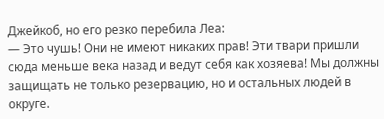Джейкоб, но его резко перебила Леа:
— Это чушь! Они не имеют никаких прав! Эти твари пришли сюда меньше века назад и ведут себя как хозяева! Мы должны защищать не только резервацию, но и остальных людей в округе.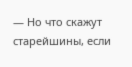— Но что скажут старейшины, если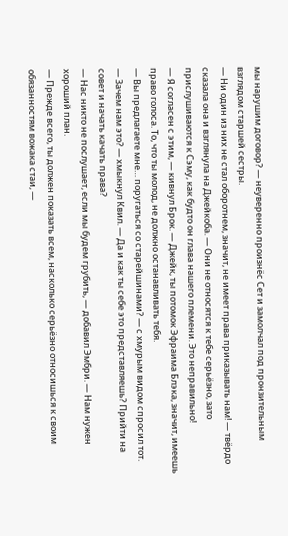мы нарушим договор? — неуверенно произнёс Сет и замолчал под пронзительным взглядом старшей сестры.
— Ни один из них не стал оборотнем, значит, не имеет права приказывать нам! — твёрдо сказала она и взглянула на Джейкоба. — Они не относятся к тебе серьёзно, зато прислушиваются к Сэму, как будто он глава нашего племени. Это неправильно!
— Я согласен с этим, — кивнул Брок. — Джейк, ты потомок Эфраима Блэка, значит, имеешь право голоса. То, что ты молод, не должно останавливать тебя.
— Вы предлагаете мне… поругаться со старейшинами? — с хмурым видом спросил тот.
— Зачем нам это? — хмыкнул Квил. — Да и как ты себе это представляешь? Прийти на совет и начать качать права?
— Нас никто не послушает, если мы будем грубить, — добавил Эмбри. — Нам нужен хороший план.
— Прежде всего, ты должен показать всем, насколько серьёзно относишься к своим обязанностям вожака стаи, —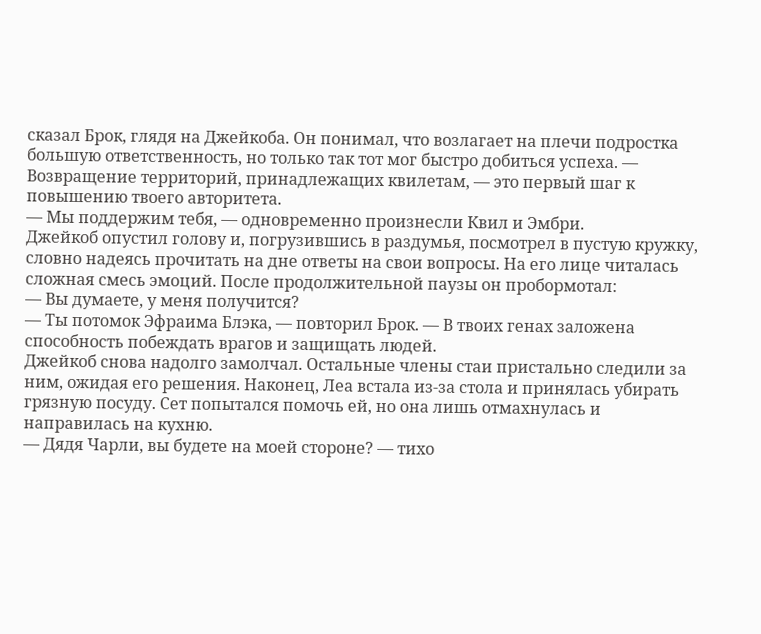сказал Брок, глядя на Джейкоба. Он понимал, что возлагает на плечи подростка большую ответственность, но только так тот мог быстро добиться успеха. — Возвращение территорий, принадлежащих квилетам, — это первый шаг к повышению твоего авторитета.
— Мы поддержим тебя, — одновременно произнесли Квил и Эмбри.
Джейкоб опустил голову и, погрузившись в раздумья, посмотрел в пустую кружку, словно надеясь прочитать на дне ответы на свои вопросы. На его лице читалась сложная смесь эмоций. После продолжительной паузы он пробормотал:
— Вы думаете, у меня получится?
— Ты потомок Эфраима Блэка, — повторил Брок. — В твоих генах заложена способность побеждать врагов и защищать людей.
Джейкоб снова надолго замолчал. Остальные члены стаи пристально следили за ним, ожидая его решения. Наконец, Леа встала из-за стола и принялась убирать грязную посуду. Сет попытался помочь ей, но она лишь отмахнулась и направилась на кухню.
— Дядя Чарли, вы будете на моей стороне? — тихо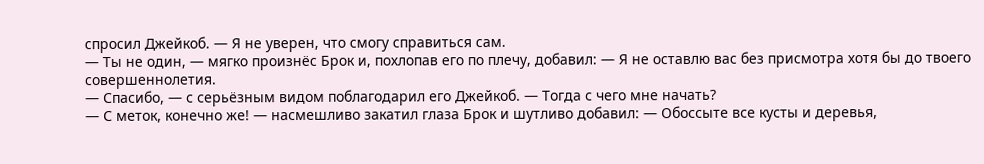спросил Джейкоб. — Я не уверен, что смогу справиться сам.
— Ты не один, — мягко произнёс Брок и, похлопав его по плечу, добавил: — Я не оставлю вас без присмотра хотя бы до твоего совершеннолетия.
— Спасибо, — с серьёзным видом поблагодарил его Джейкоб. — Тогда с чего мне начать?
— С меток, конечно же! — насмешливо закатил глаза Брок и шутливо добавил: — Обоссыте все кусты и деревья,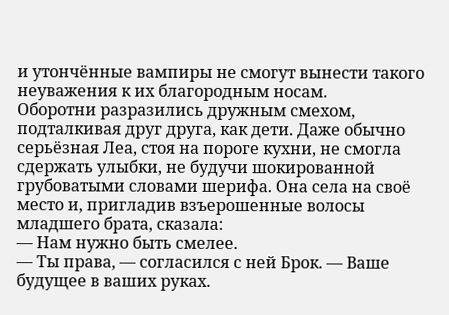и утончённые вампиры не смогут вынести такого неуважения к их благородным носам.
Оборотни разразились дружным смехом, подталкивая друг друга, как дети. Даже обычно серьёзная Леа, стоя на пороге кухни, не смогла сдержать улыбки, не будучи шокированной грубоватыми словами шерифа. Она села на своё место и, пригладив взъерошенные волосы младшего брата, сказала:
— Нам нужно быть смелее.
— Ты права, — согласился с ней Брок. — Ваше будущее в ваших руках.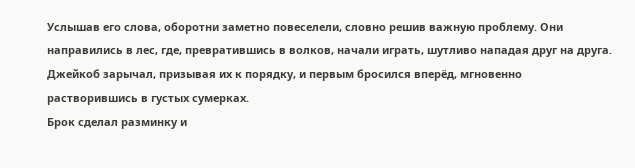Услышав его слова, оборотни заметно повеселели, словно решив важную проблему. Они направились в лес, где, превратившись в волков, начали играть, шутливо нападая друг на друга. Джейкоб зарычал, призывая их к порядку, и первым бросился вперёд, мгновенно растворившись в густых сумерках.
Брок сделал разминку и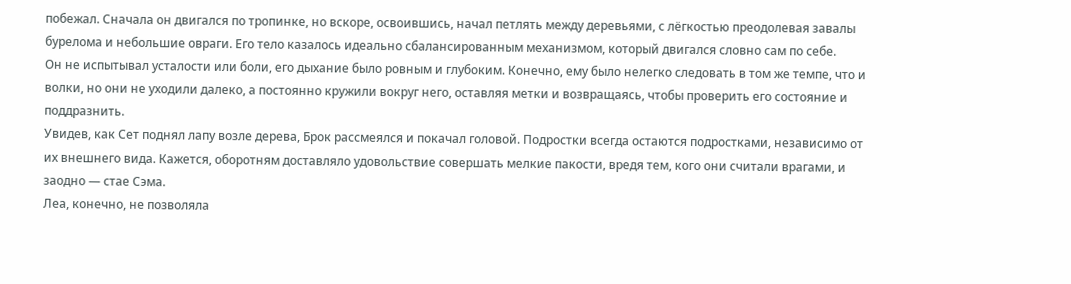побежал. Сначала он двигался по тропинке, но вскоре, освоившись, начал петлять между деревьями, с лёгкостью преодолевая завалы бурелома и небольшие овраги. Его тело казалось идеально сбалансированным механизмом, который двигался словно сам по себе.
Он не испытывал усталости или боли, его дыхание было ровным и глубоким. Конечно, ему было нелегко следовать в том же темпе, что и волки, но они не уходили далеко, а постоянно кружили вокруг него, оставляя метки и возвращаясь, чтобы проверить его состояние и поддразнить.
Увидев, как Сет поднял лапу возле дерева, Брок рассмеялся и покачал головой. Подростки всегда остаются подростками, независимо от их внешнего вида. Кажется, оборотням доставляло удовольствие совершать мелкие пакости, вредя тем, кого они считали врагами, и заодно — стае Сэма.
Леа, конечно, не позволяла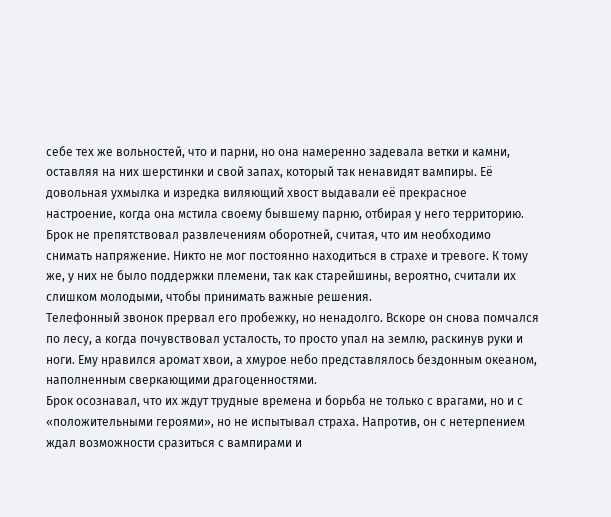себе тех же вольностей, что и парни, но она намеренно задевала ветки и камни, оставляя на них шерстинки и свой запах, который так ненавидят вампиры. Её довольная ухмылка и изредка виляющий хвост выдавали её прекрасное настроение, когда она мстила своему бывшему парню, отбирая у него территорию.
Брок не препятствовал развлечениям оборотней, считая, что им необходимо снимать напряжение. Никто не мог постоянно находиться в страхе и тревоге. К тому же, у них не было поддержки племени, так как старейшины, вероятно, считали их слишком молодыми, чтобы принимать важные решения.
Телефонный звонок прервал его пробежку, но ненадолго. Вскоре он снова помчался по лесу, а когда почувствовал усталость, то просто упал на землю, раскинув руки и ноги. Ему нравился аромат хвои, а хмурое небо представлялось бездонным океаном, наполненным сверкающими драгоценностями.
Брок осознавал, что их ждут трудные времена и борьба не только с врагами, но и с «положительными героями», но не испытывал страха. Напротив, он с нетерпением ждал возможности сразиться с вампирами и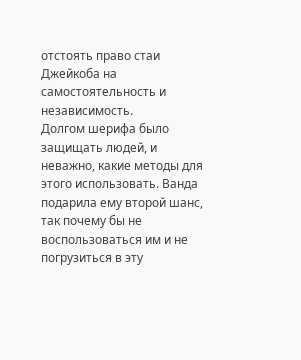отстоять право стаи Джейкоба на самостоятельность и независимость.
Долгом шерифа было защищать людей, и неважно, какие методы для этого использовать. Ванда подарила ему второй шанс, так почему бы не воспользоваться им и не погрузиться в эту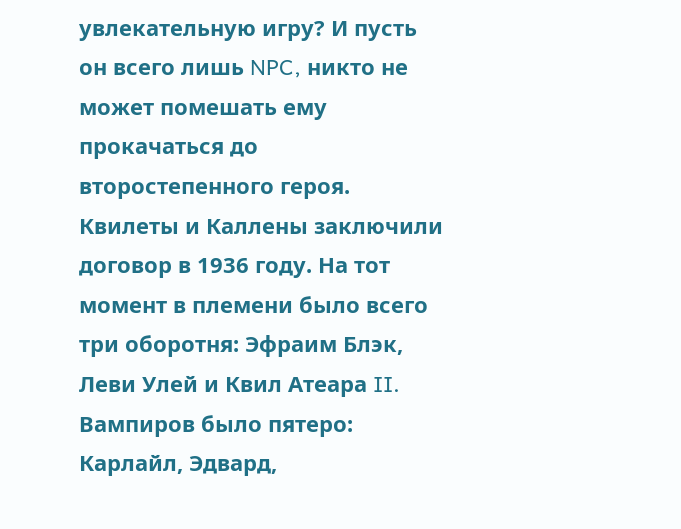увлекательную игру? И пусть он всего лишь NPC, никто не может помешать ему прокачаться до второстепенного героя.
Квилеты и Каллены заключили договор в 1936 году. На тот момент в племени было всего три оборотня: Эфраим Блэк, Леви Улей и Квил Атеара II. Вампиров было пятеро: Карлайл, Эдвард,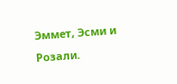Эммет, Эсми и Розали.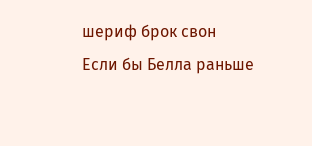шериф брок свон
Если бы Белла раньше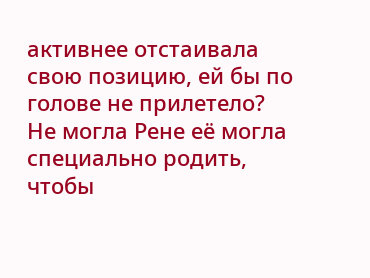активнее отстаивала свою позицию, ей бы по голове не прилетело? Не могла Рене её могла специально родить, чтобы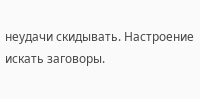неудачи скидывать. Настроение искать заговоры.